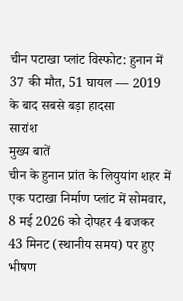चीन पटाखा प्लांट विस्फोट: हुनान में 37 की मौत, 51 घायल — 2019 के बाद सबसे बड़ा हादसा
सारांश
मुख्य बातें
चीन के हुनान प्रांत के लियुयांग शहर में एक पटाखा निर्माण प्लांट में सोमवार, 8 मई 2026 को दोपहर 4 बजकर 43 मिनट (स्थानीय समय) पर हुए भीषण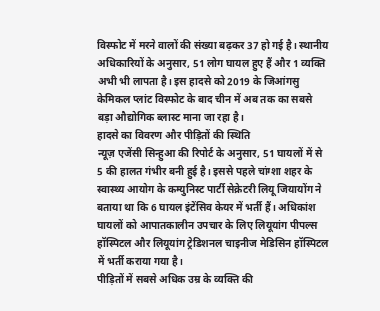विस्फोट में मरने वालों की संख्या बढ़कर 37 हो गई है। स्थानीय अधिकारियों के अनुसार, 51 लोग घायल हुए हैं और 1 व्यक्ति अभी भी लापता है। इस हादसे को 2019 के जिआंगसु केमिकल प्लांट विस्फोट के बाद चीन में अब तक का सबसे बड़ा औद्योगिक ब्लास्ट माना जा रहा है।
हादसे का विवरण और पीड़ितों की स्थिति
न्यूज़ एजेंसी सिन्हुआ की रिपोर्ट के अनुसार, 51 घायलों में से 5 की हालत गंभीर बनी हुई है। इससे पहले चांग्शा शहर के स्वास्थ्य आयोग के कम्युनिस्ट पार्टी सेक्रेटरी लियू जियायोंग ने बताया था कि 6 घायल इंटेंसिव केयर में भर्ती हैं। अधिकांश घायलों को आपातकालीन उपचार के लिए लियूयांग पीपल्स हॉस्पिटल और लियूयांग ट्रेडिशनल चाइनीज मेडिसिन हॉस्पिटल में भर्ती कराया गया है।
पीड़ितों में सबसे अधिक उम्र के व्यक्ति की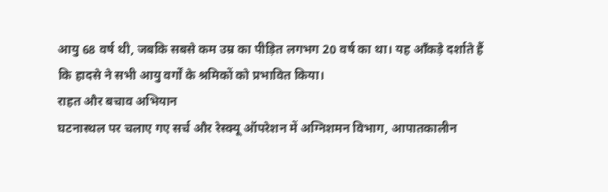आयु 68 वर्ष थी, जबकि सबसे कम उम्र का पीड़ित लगभग 20 वर्ष का था। यह आँकड़े दर्शाते हैं कि हादसे ने सभी आयु वर्गों के श्रमिकों को प्रभावित किया।
राहत और बचाव अभियान
घटनास्थल पर चलाए गए सर्च और रेस्क्यू ऑपरेशन में अग्निशमन विभाग, आपातकालीन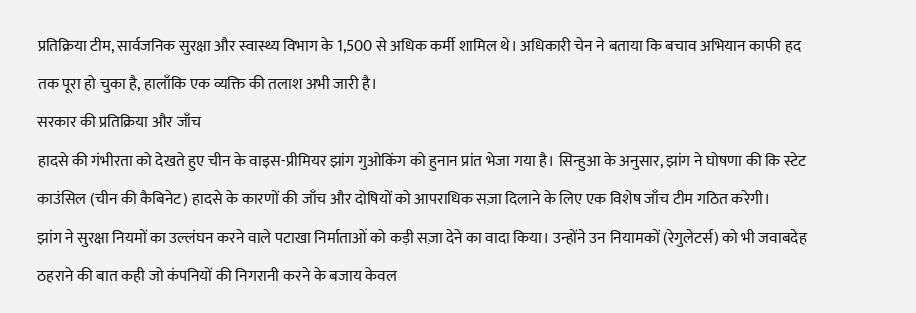प्रतिक्रिया टीम, सार्वजनिक सुरक्षा और स्वास्थ्य विभाग के 1,500 से अधिक कर्मी शामिल थे। अधिकारी चेन ने बताया कि बचाव अभियान काफी हद तक पूरा हो चुका है, हालाँकि एक व्यक्ति की तलाश अभी जारी है।
सरकार की प्रतिक्रिया और जाँच
हादसे की गंभीरता को देखते हुए चीन के वाइस-प्रीमियर झांग गुओकिंग को हुनान प्रांत भेजा गया है। सिन्हुआ के अनुसार, झांग ने घोषणा की कि स्टेट काउंसिल (चीन की कैबिनेट) हादसे के कारणों की जाँच और दोषियों को आपराधिक सज़ा दिलाने के लिए एक विशेष जाँच टीम गठित करेगी।
झांग ने सुरक्षा नियमों का उल्लंघन करने वाले पटाखा निर्माताओं को कड़ी सज़ा देने का वादा किया। उन्होंने उन नियामकों (रेगुलेटर्स) को भी जवाबदेह ठहराने की बात कही जो कंपनियों की निगरानी करने के बजाय केवल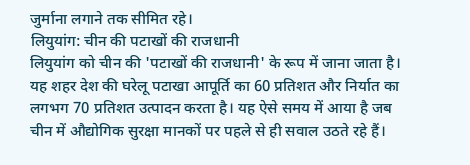जुर्माना लगाने तक सीमित रहे।
लियुयांग: चीन की पटाखों की राजधानी
लियुयांग को चीन की 'पटाखों की राजधानी' के रूप में जाना जाता है। यह शहर देश की घरेलू पटाखा आपूर्ति का 60 प्रतिशत और निर्यात का लगभग 70 प्रतिशत उत्पादन करता है। यह ऐसे समय में आया है जब चीन में औद्योगिक सुरक्षा मानकों पर पहले से ही सवाल उठते रहे हैं।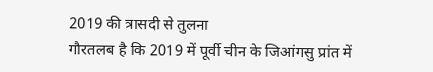2019 की त्रासदी से तुलना
गौरतलब है कि 2019 में पूर्वी चीन के जिआंगसु प्रांत में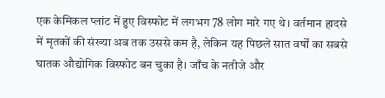एक केमिकल प्लांट में हुए विस्फोट में लगभग 78 लोग मारे गए थे। वर्तमान हादसे में मृतकों की संख्या अब तक उससे कम है, लेकिन यह पिछले सात वर्षों का सबसे घातक औद्योगिक विस्फोट बन चुका है। जाँच के नतीजे और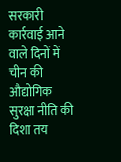सरकारी कार्रवाई आने वाले दिनों में चीन की औद्योगिक सुरक्षा नीति की दिशा तय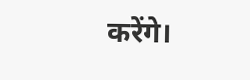करेंगे।